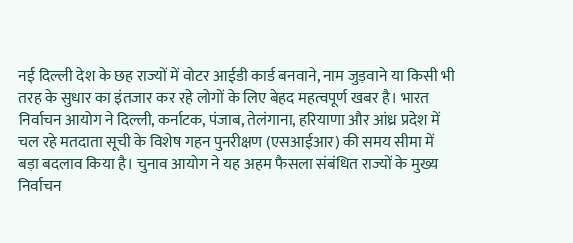नई दिल्ली देश के छह राज्यों में वोटर आईडी कार्ड बनवाने, नाम जुड़वाने या किसी भी तरह के सुधार का इंतजार कर रहे लोगों के लिए बेहद महत्वपूर्ण खबर है। भारत निर्वाचन आयोग ने दिल्ली, कर्नाटक, पंजाब, तेलंगाना, हरियाणा और आंध्र प्रदेश में चल रहे मतदाता सूची के विशेष गहन पुनरीक्षण (एसआईआर) की समय सीमा में बड़ा बदलाव किया है। चुनाव आयोग ने यह अहम फैसला संबंधित राज्यों के मुख्य निर्वाचन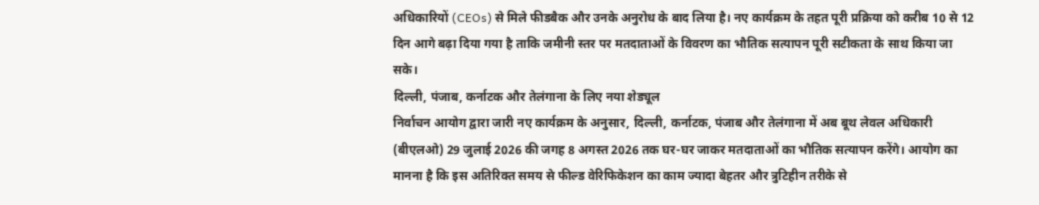अधिकारियों (CEOs) से मिले फीडबैक और उनके अनुरोध के बाद लिया है। नए कार्यक्रम के तहत पूरी प्रक्रिया को करीब 10 से 12 दिन आगे बढ़ा दिया गया है ताकि जमीनी स्तर पर मतदाताओं के विवरण का भौतिक सत्यापन पूरी सटीकता के साथ किया जा सके।
दिल्ली, पंजाब, कर्नाटक और तेलंगाना के लिए नया शेड्यूल
निर्वाचन आयोग द्वारा जारी नए कार्यक्रम के अनुसार, दिल्ली, कर्नाटक, पंजाब और तेलंगाना में अब बूथ लेवल अधिकारी (बीएलओ) 29 जुलाई 2026 की जगह 8 अगस्त 2026 तक घर-घर जाकर मतदाताओं का भौतिक सत्यापन करेंगे। आयोग का मानना है कि इस अतिरिक्त समय से फील्ड वेरिफिकेशन का काम ज्यादा बेहतर और त्रुटिहीन तरीके से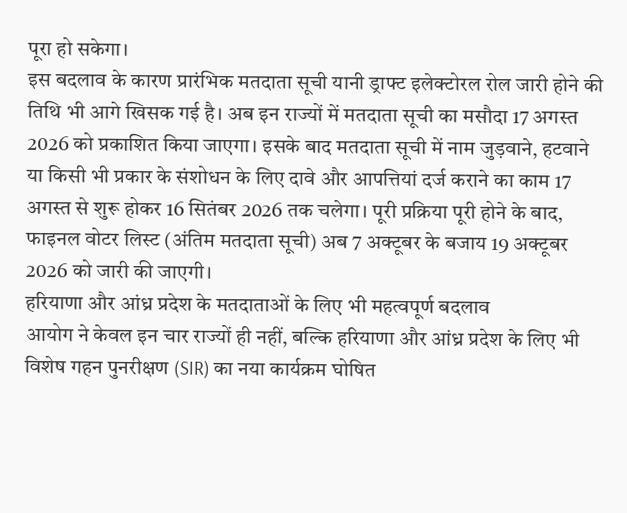पूरा हो सकेगा।
इस बदलाव के कारण प्रारंभिक मतदाता सूची यानी ड्राफ्ट इलेक्टोरल रोल जारी होने की तिथि भी आगे खिसक गई है। अब इन राज्यों में मतदाता सूची का मसौदा 17 अगस्त 2026 को प्रकाशित किया जाएगा। इसके बाद मतदाता सूची में नाम जुड़वाने, हटवाने या किसी भी प्रकार के संशोधन के लिए दावे और आपत्तियां दर्ज कराने का काम 17 अगस्त से शुरू होकर 16 सितंबर 2026 तक चलेगा। पूरी प्रक्रिया पूरी होने के बाद, फाइनल वोटर लिस्ट (अंतिम मतदाता सूची) अब 7 अक्टूबर के बजाय 19 अक्टूबर 2026 को जारी की जाएगी।
हरियाणा और आंध्र प्रदेश के मतदाताओं के लिए भी महत्वपूर्ण बदलाव
आयोग ने केवल इन चार राज्यों ही नहीं, बल्कि हरियाणा और आंध्र प्रदेश के लिए भी विशेष गहन पुनरीक्षण (SIR) का नया कार्यक्रम घोषित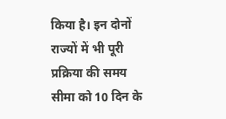किया है। इन दोनों राज्यों में भी पूरी प्रक्रिया की समय सीमा को 10 दिन के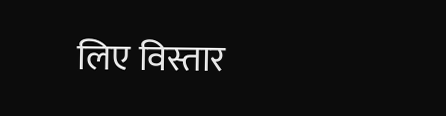लिए विस्तार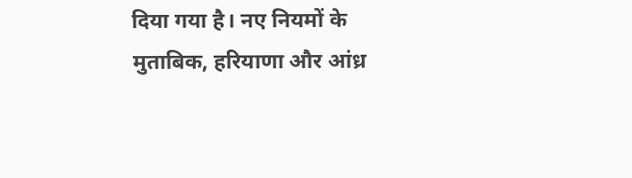दिया गया है। नए नियमों के मुताबिक, हरियाणा और आंध्र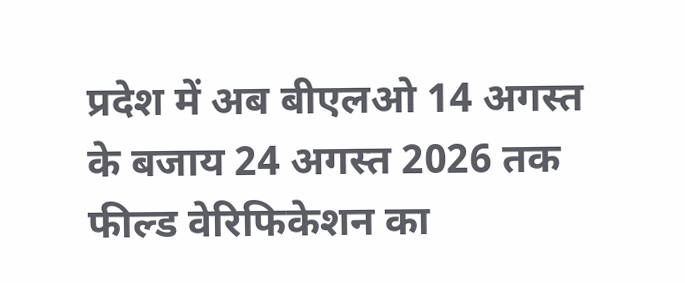प्रदेश में अब बीएलओ 14 अगस्त के बजाय 24 अगस्त 2026 तक फील्ड वेरिफिकेशन का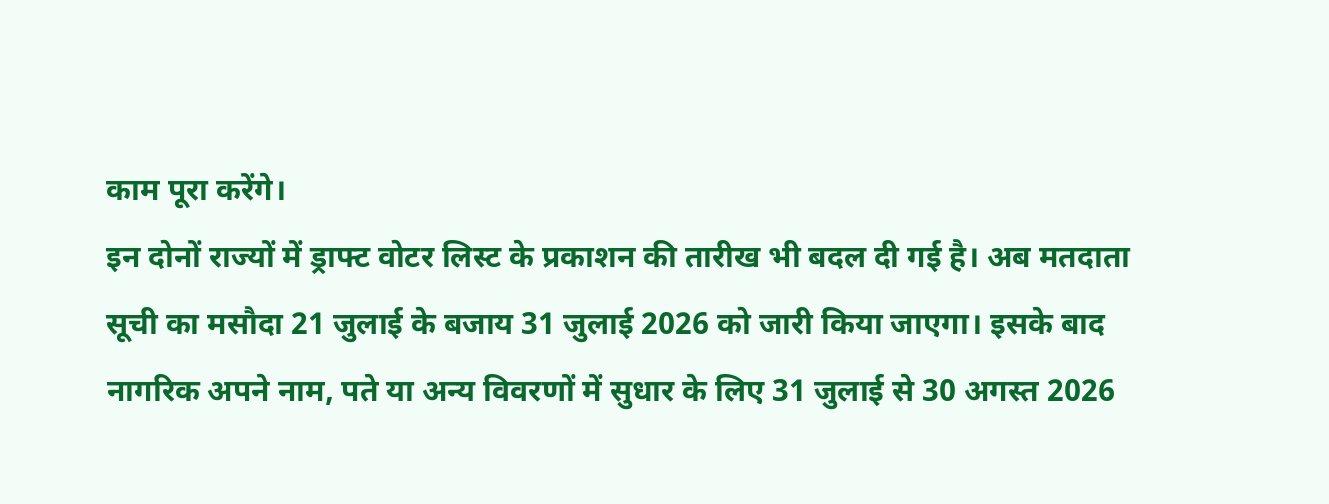काम पूरा करेंगे।
इन दोनों राज्यों में ड्राफ्ट वोटर लिस्ट के प्रकाशन की तारीख भी बदल दी गई है। अब मतदाता सूची का मसौदा 21 जुलाई के बजाय 31 जुलाई 2026 को जारी किया जाएगा। इसके बाद नागरिक अपने नाम, पते या अन्य विवरणों में सुधार के लिए 31 जुलाई से 30 अगस्त 2026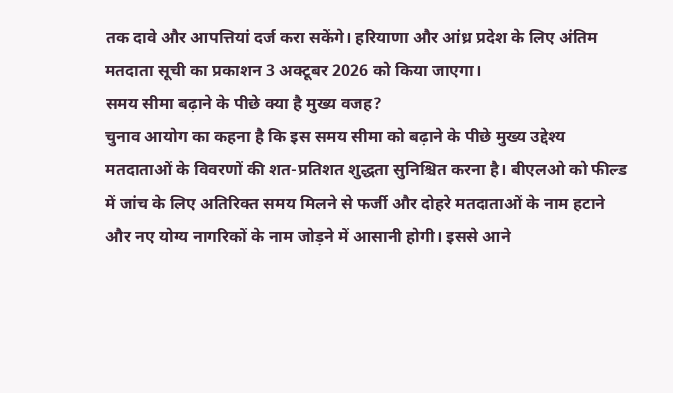तक दावे और आपत्तियां दर्ज करा सकेंगे। हरियाणा और आंध्र प्रदेश के लिए अंतिम मतदाता सूची का प्रकाशन 3 अक्टूबर 2026 को किया जाएगा।
समय सीमा बढ़ाने के पीछे क्या है मुख्य वजह?
चुनाव आयोग का कहना है कि इस समय सीमा को बढ़ाने के पीछे मुख्य उद्देश्य मतदाताओं के विवरणों की शत-प्रतिशत शुद्धता सुनिश्चित करना है। बीएलओ को फील्ड में जांच के लिए अतिरिक्त समय मिलने से फर्जी और दोहरे मतदाताओं के नाम हटाने और नए योग्य नागरिकों के नाम जोड़ने में आसानी होगी। इससे आने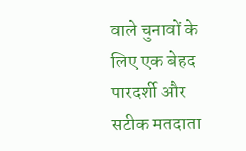वाले चुनावों के लिए एक बेहद पारदर्शी और सटीक मतदाता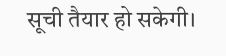सूची तैयार हो सकेगी।